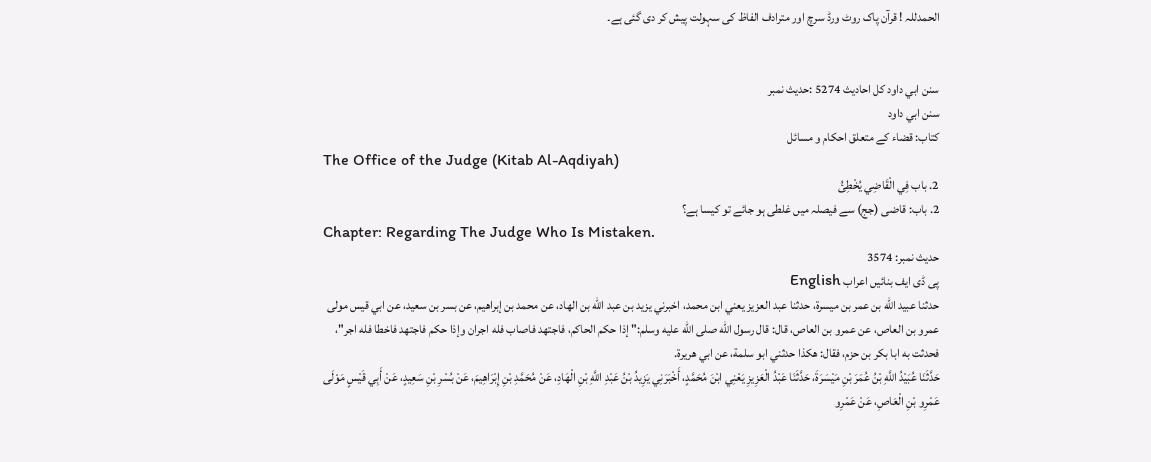الحمدللہ ! قرآن پاک روٹ ورڈ سرچ اور مترادف الفاظ کی سہولت پیش کر دی گئی ہے۔


سنن ابي داود کل احادیث 5274 :حدیث نمبر
سنن ابي داود
کتاب: قضاء کے متعلق احکام و مسائل
The Office of the Judge (Kitab Al-Aqdiyah)
2. باب فِي الْقَاضِي يُخْطِئُ
2. باب: قاضی (جج) سے فیصلہ میں غلطی ہو جائے تو کیسا ہے؟
Chapter: Regarding The Judge Who Is Mistaken.
حدیث نمبر: 3574
پی ڈی ایف بنائیں اعراب English
حدثنا عبيد الله بن عمر بن ميسرة، حدثنا عبد العزيز يعني ابن محمد، اخبرني يزيد بن عبد الله بن الهاد، عن محمد بن إبراهيم، عن بسر بن سعيد، عن ابي قيس مولى عمرو بن العاص، عن عمرو بن العاص، قال: قال رسول الله صلى الله عليه وسلم:" إذا حكم الحاكم، فاجتهد فاصاب فله اجران وإذا حكم فاجتهد فاخطا فله اجر"، فحدثت به ابا بكر بن حزم، فقال: هكذا حدثني ابو سلمة، عن ابي هريرة.
حَدَّثَنَا عُبَيْدُ اللَّهِ بْنُ عُمَرَ بْنِ مَيْسَرَةَ، حَدَّثَنَا عَبْدُ الْعَزِيزِ يَعْنِي ابْنَ مُحَمَّدٍ، أَخْبَرَنِي يَزِيدُ بْنُ عَبْدِ اللَّهِ بْنِ الْهَادِ، عَنْ مُحَمَّدِ بْنِ إِبْرَاهِيمَ، عَنْ بُسْرِ بْنِ سَعِيدٍ، عَنْ أَبِي قَيْسٍ مَوْلَى عَمْرِو بْنِ الْعَاصِ، عَنْ عَمْرِو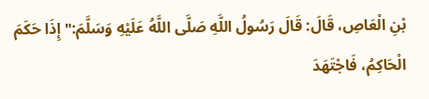بْنِ الْعَاصِ، قَالَ: قَالَ رَسُولُ اللَّهِ صَلَّى اللَّهُ عَلَيْهِ وَسَلَّمَ:" إِذَا حَكَمَ الْحَاكِمُ، فَاجْتَهَدَ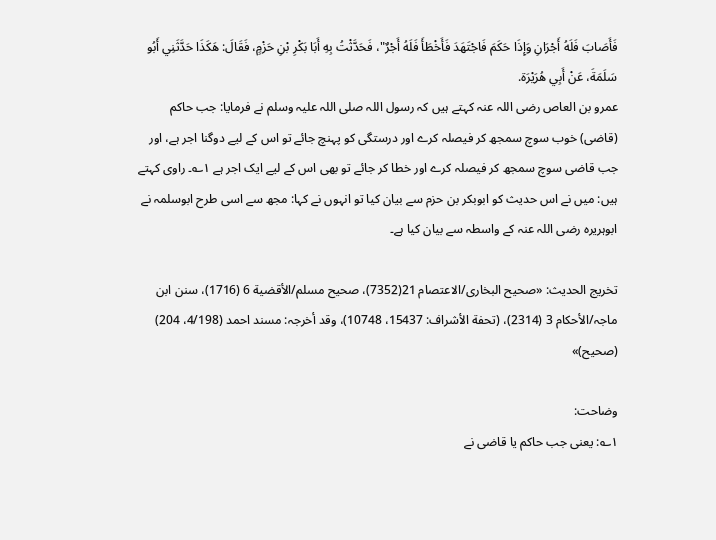فَأَصَابَ فَلَهُ أَجْرَانِ وَإِذَا حَكَمَ فَاجْتَهَدَ فَأَخْطَأَ فَلَهُ أَجْرٌ"، فَحَدَّثْتُ بِهِ أَبَا بَكْرِ بْنِ حَزْمٍ، فَقَالَ: هَكَذَا حَدَّثَنِي أَبُو سَلَمَةَ، عَنْ أَبِي هُرَيْرَة.
عمرو بن العاص رضی اللہ عنہ کہتے ہیں کہ رسول اللہ صلی اللہ علیہ وسلم نے فرمایا: جب حاکم (قاضی) خوب سوچ سمجھ کر فیصلہ کرے اور درستگی کو پہنچ جائے تو اس کے لیے دوگنا اجر ہے، اور جب قاضی سوچ سمجھ کر فیصلہ کرے اور خطا کر جائے تو بھی اس کے لیے ایک اجر ہے ۱؎۔ راوی کہتے ہیں: میں نے اس حدیث کو ابوبکر بن حزم سے بیان کیا تو انہوں نے کہا: مجھ سے اسی طرح ابوسلمہ نے ابوہریرہ رضی اللہ عنہ کے واسطہ سے بیان کیا ہے۔

تخریج الحدیث: «صحیح البخاری/الاعتصام 21(7352)، صحیح مسلم/الأقضیة 6 (1716)، سنن ابن ماجہ/الأحکام 3 (2314)، (تحفة الأشراف: 15437، 10748)، وقد أخرجہ: مسند احمد (4/198، 204) (صحیح)»

وضاحت:
۱؎: یعنی جب حاکم یا قاضی نے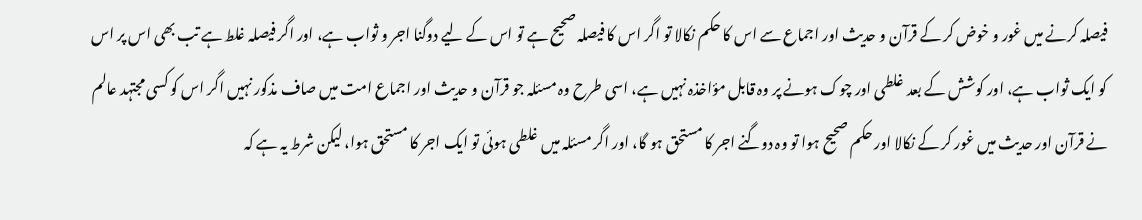فیصلہ کرنے میں غور و خوض کر کے قرآن و حدیث اور اجماع سے اس کا حکم نکالا تو اگر اس کا فیصلہ صحیح ہے تو اس کے لیے دوگنا اجر و ثواب ہے، اور اگر فیصلہ غلط ہے تب بھی اس پر اس کو ایک ثواب ہے، اور کوشش کے بعد غلطی اور چوک ہونے پر وہ قابل مؤاخذہ نہیں ہے، اسی طرح وہ مسئلہ جو قرآن و حدیث اور اجماع امت میں صاف مذکور نہیں اگر اس کو کسی مجتہد عالم نے قرآن اور حدیث میں غور کر کے نکالا اور حکم صحیح ہوا تو وہ دوگنے اجر کا مستحق ہو گا، اور اگر مسئلہ میں غلطی ہوئی تو ایک اجر کا مستحق ہوا، لیکن شرط یہ ہے کہ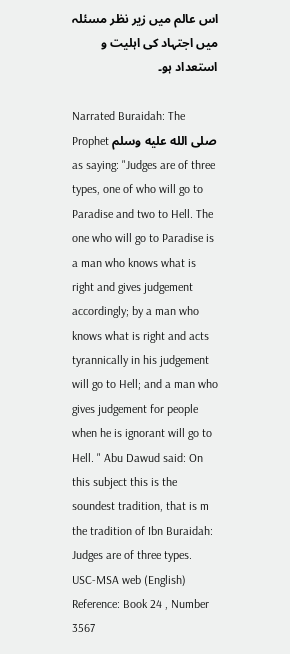اس عالم میں زیر نظر مسئلہ میں اجتہاد کی اہلیت و استعداد ہو۔

Narrated Buraidah: The Prophet صلى الله عليه وسلم as saying: "Judges are of three types, one of who will go to Paradise and two to Hell. The one who will go to Paradise is a man who knows what is right and gives judgement accordingly; by a man who knows what is right and acts tyrannically in his judgement will go to Hell; and a man who gives judgement for people when he is ignorant will go to Hell. " Abu Dawud said: On this subject this is the soundest tradition, that is m the tradition of Ibn Buraidah: Judges are of three types.
USC-MSA web (English) Reference: Book 24 , Number 3567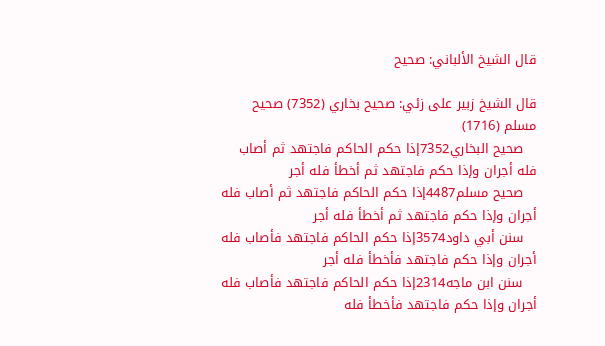قال الشيخ الألباني: صحيح

قال الشيخ زبير على زئي: صحيح بخاري (7352) صحيح مسلم (1716)
   صحيح البخاري7352إذا حكم الحاكم فاجتهد ثم أصاب فله أجران وإذا حكم فاجتهد ثم أخطأ فله أجر
   صحيح مسلم4487إذا حكم الحاكم فاجتهد ثم أصاب فله أجران وإذا حكم فاجتهد ثم أخطأ فله أجر
   سنن أبي داود3574إذا حكم الحاكم فاجتهد فأصاب فله أجران وإذا حكم فاجتهد فأخطأ فله أجر
   سنن ابن ماجه2314إذا حكم الحاكم فاجتهد فأصاب فله أجران وإذا حكم فاجتهد فأخطأ فله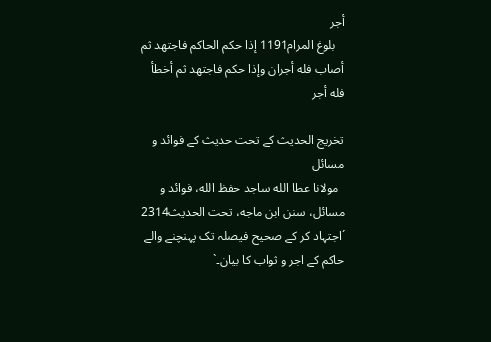أجر
   بلوغ المرام1191 إذا حكم الحاكم فاجتهد ثم أصاب فله أجران وإذا حكم فاجتهد ثم أخطأ فله أجر

تخریج الحدیث کے تحت حدیث کے فوائد و مسائل
  مولانا عطا الله ساجد حفظ الله، فوائد و مسائل، سنن ابن ماجه، تحت الحديث2314
´اجتہاد کر کے صحیح فیصلہ تک پہنچنے والے حاکم کے اجر و ثواب کا بیان۔`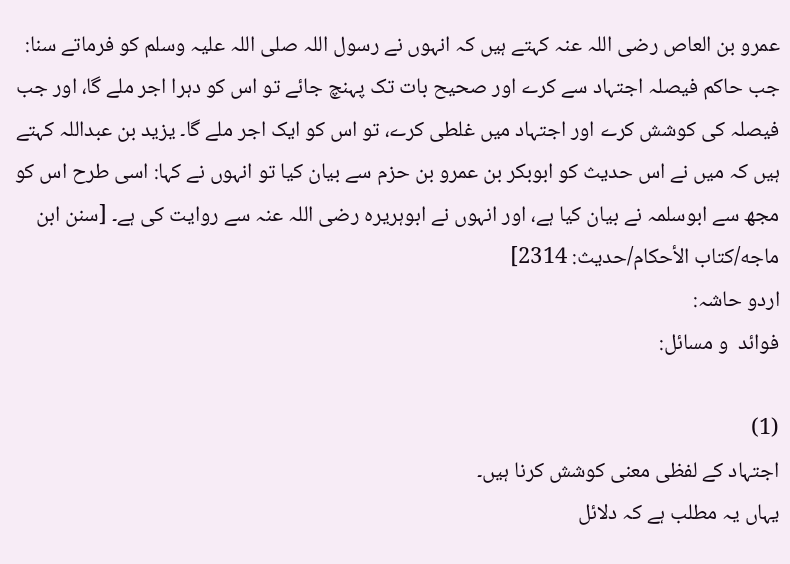عمرو بن العاص رضی اللہ عنہ کہتے ہیں کہ انہوں نے رسول اللہ صلی اللہ علیہ وسلم کو فرماتے سنا: جب حاکم فیصلہ اجتہاد سے کرے اور صحیح بات تک پہنچ جائے تو اس کو دہرا اجر ملے گا، اور جب فیصلہ کی کوشش کرے اور اجتہاد میں غلطی کرے، تو اس کو ایک اجر ملے گا۔ یزید بن عبداللہ کہتے ہیں کہ میں نے اس حدیث کو ابوبکر بن عمرو بن حزم سے بیان کیا تو انہوں نے کہا: اسی طرح اس کو مجھ سے ابوسلمہ نے بیان کیا ہے، اور انہوں نے ابوہریرہ رضی اللہ عنہ سے روایت کی ہے۔ [سنن ابن ماجه/كتاب الأحكام/حدیث: 2314]
اردو حاشہ:
فوائد  و مسائل:

(1)
اجتہاد کے لفظی معنی کوشش کرنا ہیں۔
یہاں یہ مطلب ہے کہ دلائل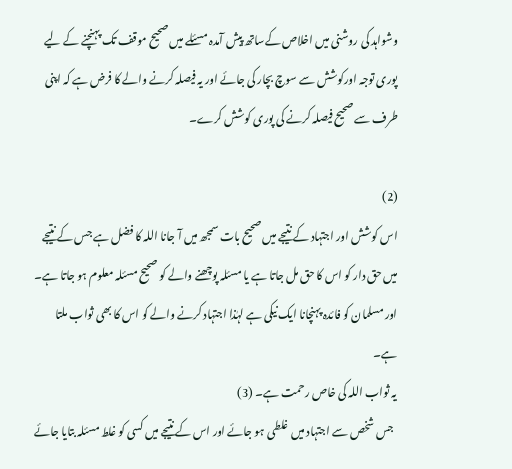وشواہد کی روشنی میں اخلاص کےساتھ پیش آمدہ مسئلے میں صحیح موقف تک پہنچنے کے لیے پوری توجہ اورکوشش سے سوچ بچار کی جائے اور یہ فیصلہ کرنے والے کا فرض ہے کہ اپنی طرف سے صحیح فیصلہ کرنے کی پوری کوشش کرے۔

(2)
اس کوشش اور اجتہاد کے نتیجے میں صحیح بات سمجھ میں آ جانا اللہ کا فضل ہے جس کے نتیجے میں حق دار کو اس کا حق مل جاتا ہے یا مسئلہ پوچھنے والے کو صحیح مسئلہ معلوم ہو جاتا ہے۔
اور مسلمان کو فائدہ پہنچانا ایک نیکی ہے لہٰذا اجتہاد کرنے والے کو اس کا بھی ثواب ملتا ہے۔
یہ ثواب اللہ کی خاص رحمت ہے۔ (3)
  جس شخص سے اجتہاد میں غلطی ہو جائے اور اس کے نتیجے میں کسی کو غلط مسئلہ بتایا جائے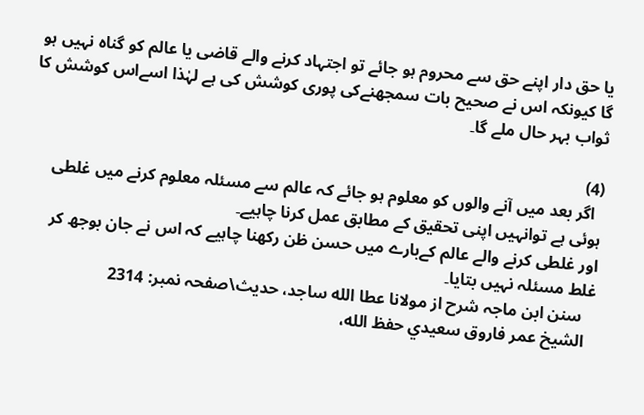یا حق دار اپنے حق سے محروم ہو جائے تو اجتہاد کرنے والے قاضی یا عالم کو گناہ نہیں ہو گا کیونکہ اس نے صحیح بات سمجھنےکی پوری کوشش کی ہے لہٰذا اسےاس کوشش کا ثواب بہر حال ملے گا۔

(4)
  اگر بعد میں آنے والوں کو معلوم ہو جائے کہ عالم سے مسئلہ معلوم کرنے میں غلطی ہوئی ہے توانہیں اپنی تحقیق کے مطابق عمل کرنا چاہیے۔
اور غلطی کرنے والے عالم کےبارے میں حسن ظن رکھنا چاہیے کہ اس نے جان بوجھ کر غلط مسئلہ نہیں بتایا۔
   سنن ابن ماجہ شرح از مولانا عطا الله ساجد، حدیث\صفحہ نمبر: 2314
  الشيخ عمر فاروق سعيدي حفظ الله،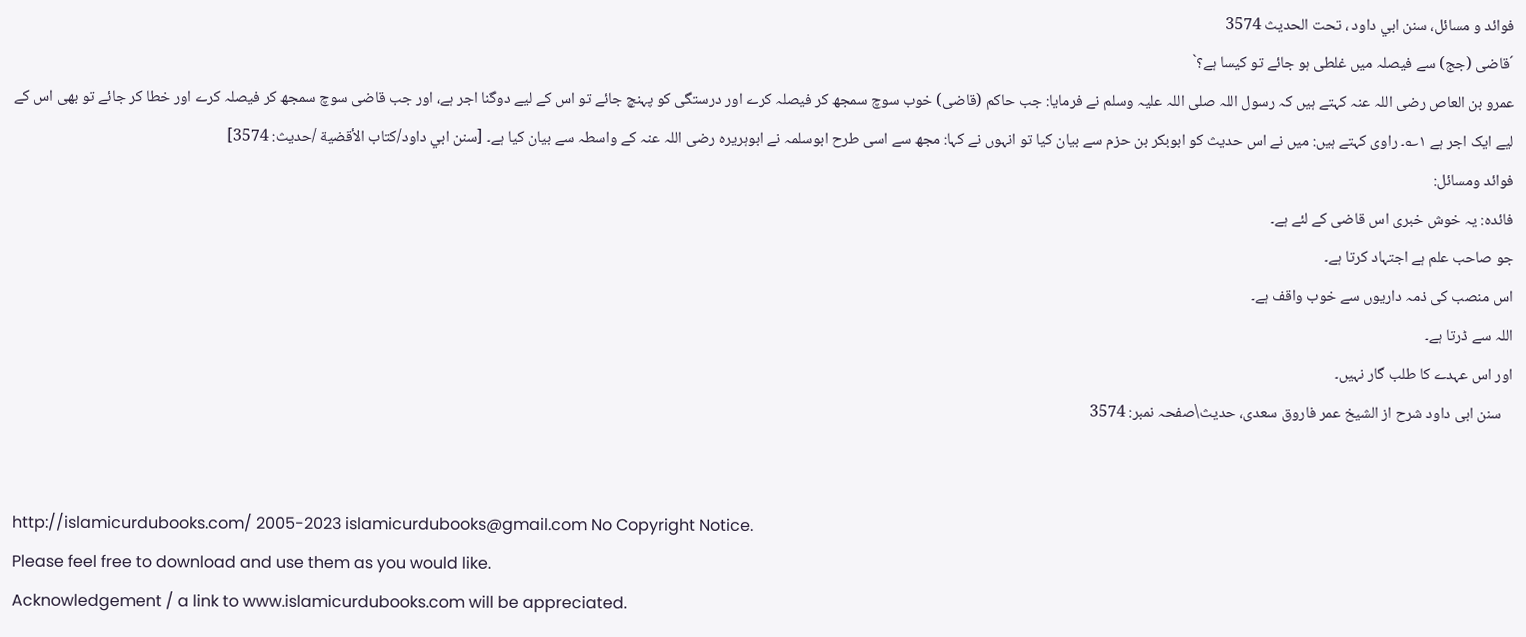فوائد و مسائل، سنن ابي داود ، تحت الحديث 3574
´قاضی (جج) سے فیصلہ میں غلطی ہو جائے تو کیسا ہے؟`
عمرو بن العاص رضی اللہ عنہ کہتے ہیں کہ رسول اللہ صلی اللہ علیہ وسلم نے فرمایا: جب حاکم (قاضی) خوب سوچ سمجھ کر فیصلہ کرے اور درستگی کو پہنچ جائے تو اس کے لیے دوگنا اجر ہے، اور جب قاضی سوچ سمجھ کر فیصلہ کرے اور خطا کر جائے تو بھی اس کے لیے ایک اجر ہے ۱؎۔ راوی کہتے ہیں: میں نے اس حدیث کو ابوبکر بن حزم سے بیان کیا تو انہوں نے کہا: مجھ سے اسی طرح ابوسلمہ نے ابوہریرہ رضی اللہ عنہ کے واسطہ سے بیان کیا ہے۔ [سنن ابي داود/كتاب الأقضية /حدیث: 3574]
فوائد ومسائل:
فائدہ: یہ خوش خبری اس قاضی کے لئے ہے۔
جو صاحب علم ہے اجتہاد کرتا ہے۔
اس منصب کی ذمہ داریوں سے خوب واقف ہے۔
اللہ سے ڈرتا ہے۔
اور اس عہدے کا طلب گار نہیں۔
   سنن ابی داود شرح از الشیخ عمر فاروق سعدی، حدیث\صفحہ نمبر: 3574


http://islamicurdubooks.com/ 2005-2023 islamicurdubooks@gmail.com No Copyright Notice.
Please feel free to download and use them as you would like.
Acknowledgement / a link to www.islamicurdubooks.com will be appreciated.